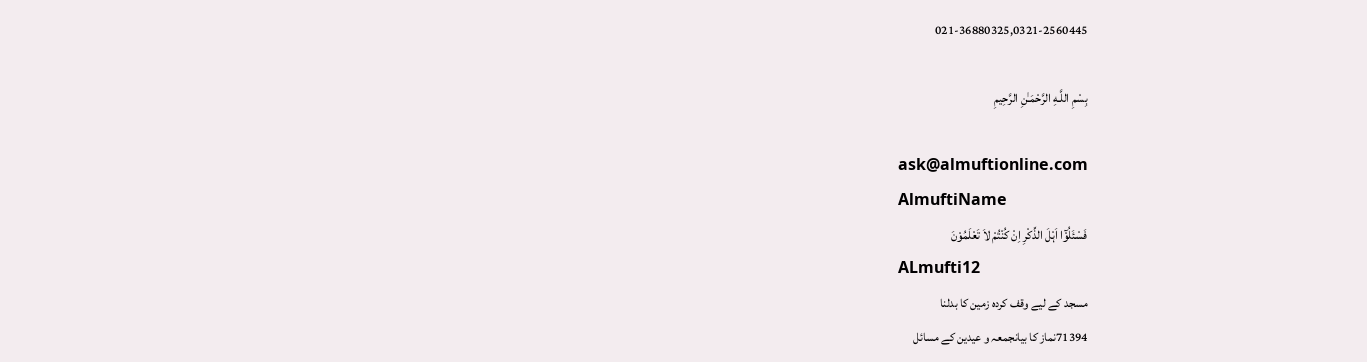021-36880325,0321-2560445

بِسْمِ اللَّـهِ الرَّحْمَـٰنِ الرَّحِيمِ

ask@almuftionline.com
AlmuftiName
فَسْئَلُوْٓا اَہْلَ الذِّکْرِ اِنْ کُنْتُمْ لاَ تَعْلَمُوْنَ
ALmufti12
مسجد کے لیے وقف کردہ زمین کا بدلنا
71394نماز کا بیانجمعہ و عیدین کے مسائل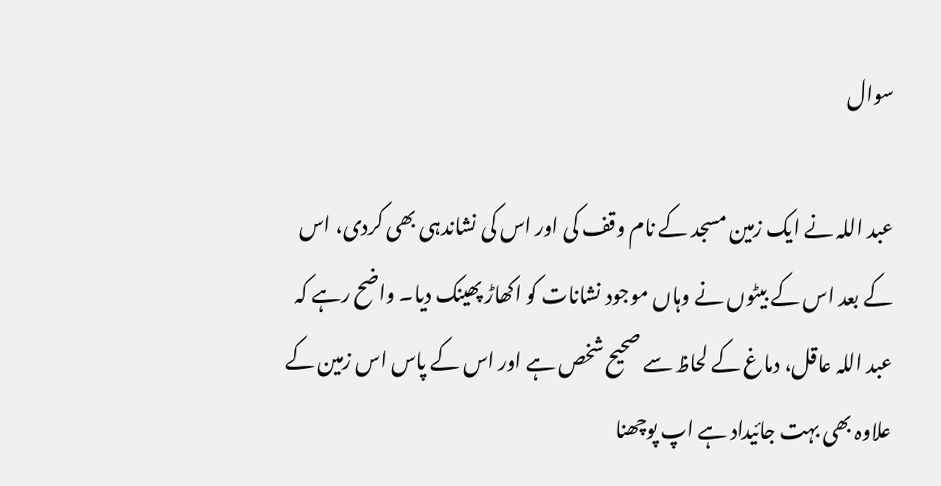سوال

عبد اللہ نے ایک زمین مسجد کے نام وقف کی اور اس کی نشاندہی بھی کردی، اس کے بعد اس کے بیٹوں نے وہاں موجود نشانات کو اکھاڑ پھینک دیا۔ واضح رہے کہ عبد اللہ عاقل، دماغ کے لحاظ سے صحیح شخص ہے اور اس کے پاس اس زمین کے علاوہ بھی بہت جائیداد ہے اپ پوچھنا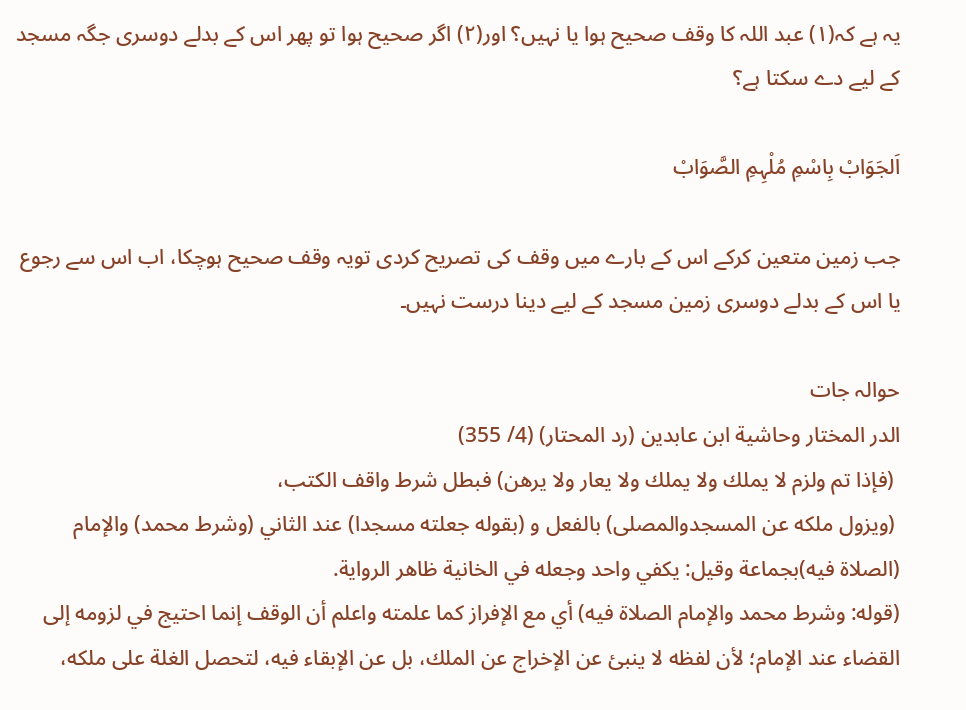یہ ہے کہ(۱) عبد اللہ کا وقف صحیح ہوا یا نہیں؟ اور(۲) اگر صحیح ہوا تو پھر اس کے بدلے دوسری جگہ مسجد کے لیے دے سکتا ہے؟

اَلجَوَابْ بِاسْمِ مُلْہِمِ الصَّوَابْ

جب زمین متعین کرکے اس کے بارے میں وقف کی تصریح کردی تویہ وقف صحیح ہوچکا، اب اس سے رجوع یا اس کے بدلے دوسری زمین مسجد کے لیے دینا درست نہیں۔

حوالہ جات
الدر المختار وحاشية ابن عابدين (رد المحتار) (4/ 355)
 (فإذا تم ولزم لا يملك ولا يملك ولا يعار ولا يرهن) فبطل شرط واقف الكتب،
 (ويزول ملكه عن المسجدوالمصلى) بالفعل و (بقوله جعلته مسجدا) عند الثاني (وشرط محمد) والإمام (الصلاة فيه)بجماعة وقيل: يكفي واحد وجعله في الخانية ظاهر الرواية.
(قوله: وشرط محمد والإمام الصلاة فيه) أي مع الإفراز كما علمته واعلم أن الوقف إنما احتيج في لزومه إلى القضاء عند الإمام؛ لأن لفظه لا ينبئ عن الإخراج عن الملك، بل عن الإبقاء فيه، لتحصل الغلة على ملكه،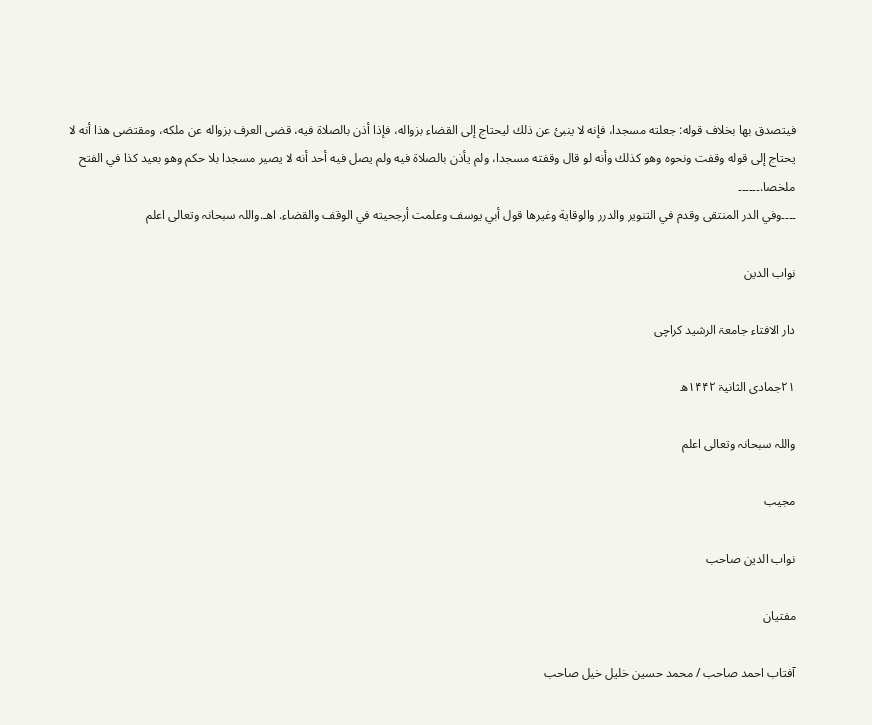فيتصدق بها بخلاف قوله: جعلته مسجدا، فإنه لا ينبئ عن ذلك ليحتاج إلى القضاء بزواله، فإذا أذن بالصلاة فيه، قضى العرف بزواله عن ملكه، ومقتضى هذا أنه لا يحتاج إلى قوله وقفت ونحوه وهو كذلك وأنه لو قال وقفته مسجدا، ولم يأذن بالصلاة فيه ولم يصل فيه أحد أنه لا يصير مسجدا بلا حكم وهو بعيد كذا في الفتح ملخصا.۔۔۔۔۔۔
۔۔۔۔وفي الدر المنتقى وقدم في التنوير والدرر والوقاية وغيرها قول أبي يوسف وعلمت أرجحيته في الوقف والقضاء. اهـ.واللہ سبحانہ وتعالی اعلم

نواب الدین

دار الافتاء جامعۃ الرشید کراچی

۲۱جمادی الثانیۃ ۱۴۴۲ھ

واللہ سبحانہ وتعالی اعلم

مجیب

نواب الدین صاحب

مفتیان

آفتاب احمد صاحب / محمد حسین خلیل خیل صاحب